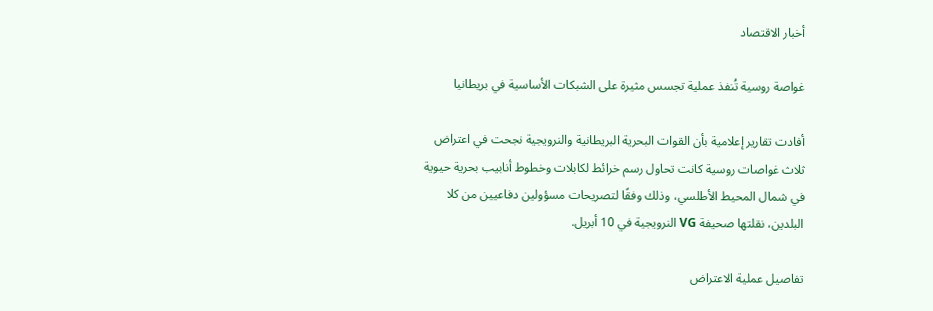أخبار الاقتصاد

غواصة روسية تُنفذ عملية تجسس مثيرة على الشبكات الأساسية في بريطانيا

أفادت تقارير إعلامية بأن القوات البحرية البريطانية والنرويجية نجحت في اعتراض ثلاث غواصات روسية كانت تحاول رسم خرائط لكابلات وخطوط أنابيب بحرية حيوية في شمال المحيط الأطلسي، وذلك وفقًا لتصريحات مسؤولين دفاعيين من كلا البلدين، نقلتها صحيفة VG النرويجية في 10 أبريل.

تفاصيل عملية الاعتراض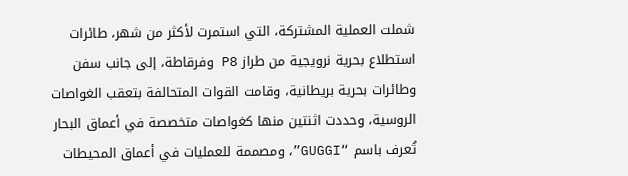شملت العملية المشتركة، التي استمرت لأكثر من شهر، طائرات استطلاع بحرية نرويجية من طراز P8 وفرقاطة، إلى جانب سفن وطائرات بحرية بريطانية، وقامت القوات المتحالفة بتعقب الغواصات الروسية، وحددت اثنتين منها كغواصات متخصصة في أعماق البحار تُعرف باسم “GUGGI”، ومصممة للعمليات في أعماق المحيطات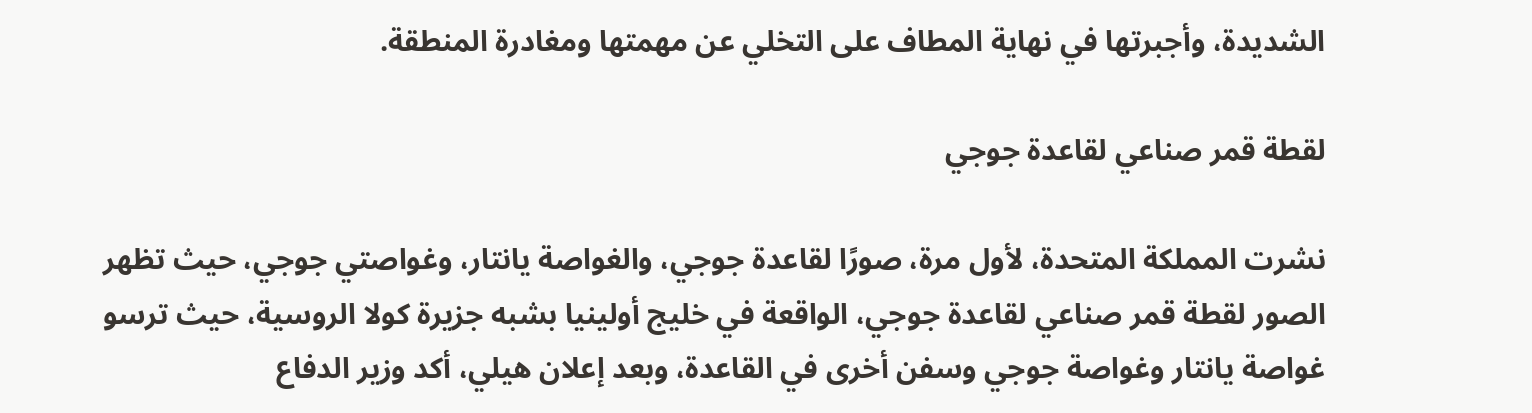الشديدة، وأجبرتها في نهاية المطاف على التخلي عن مهمتها ومغادرة المنطقة.

لقطة قمر صناعي لقاعدة جوجي

نشرت المملكة المتحدة، لأول مرة، صورًا لقاعدة جوجي، والغواصة يانتار، وغواصتي جوجي، حيث تظهر الصور لقطة قمر صناعي لقاعدة جوجي، الواقعة في خليج أولينيا بشبه جزيرة كولا الروسية، حيث ترسو غواصة يانتار وغواصة جوجي وسفن أخرى في القاعدة، وبعد إعلان هيلي، أكد وزير الدفاع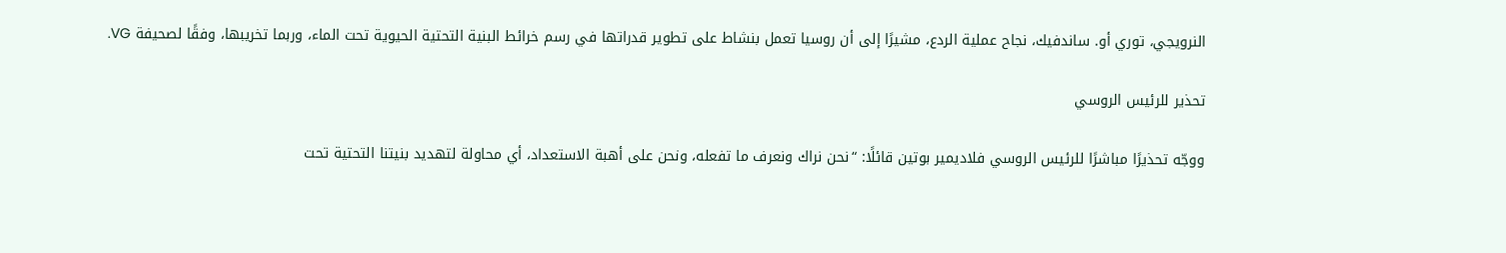النرويجي، توري أو. ساندفيك، نجاح عملية الردع، مشيرًا إلى أن روسيا تعمل بنشاط على تطوير قدراتها في رسم خرائط البنية التحتية الحيوية تحت الماء، وربما تخريبها، وفقًا لصحيفة VG.

تحذير للرئيس الروسي

ووجّه تحذيرًا مباشرًا للرئيس الروسي فلاديمير بوتين قائلًا: “نحن نراك ونعرف ما تفعله، ونحن على أهبة الاستعداد، أي محاولة لتهديد بنيتنا التحتية تحت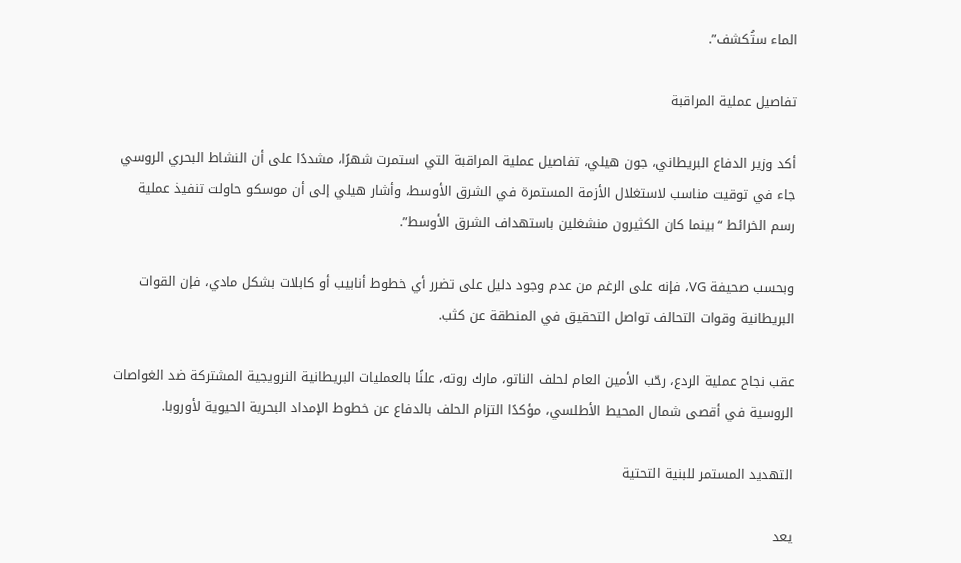الماء ستُكشف”.

تفاصيل عملية المراقبة

أكد وزير الدفاع البريطاني، جون هيلي، تفاصيل عملية المراقبة التي استمرت شهرًا، مشددًا على أن النشاط البحري الروسي جاء في توقيت مناسب لاستغلال الأزمة المستمرة في الشرق الأوسط، وأشار هيلي إلى أن موسكو حاولت تنفيذ عملية رسم الخرائط “بينما كان الكثيرون منشغلين باستهداف الشرق الأوسط”.

وبحسب صحيفة VG، فإنه على الرغم من عدم وجود دليل على تضرر أي خطوط أنابيب أو كابلات بشكل مادي، فإن القوات البريطانية وقوات التحالف تواصل التحقيق في المنطقة عن كثب.

عقب نجاح عملية الردع، رحّب الأمين العام لحلف الناتو، مارك روته، علنًا بالعمليات البريطانية النرويجية المشتركة ضد الغواصات الروسية في أقصى شمال المحيط الأطلسي، مؤكدًا التزام الحلف بالدفاع عن خطوط الإمداد البحرية الحيوية لأوروبا.

التهديد المستمر للبنية التحتية

يعد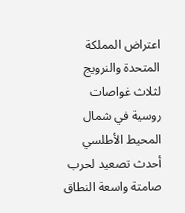اعتراض المملكة المتحدة والنرويج لثلاث غواصات روسية في شمال المحيط الأطلسي أحدث تصعيد لحرب صامتة واسعة النطاق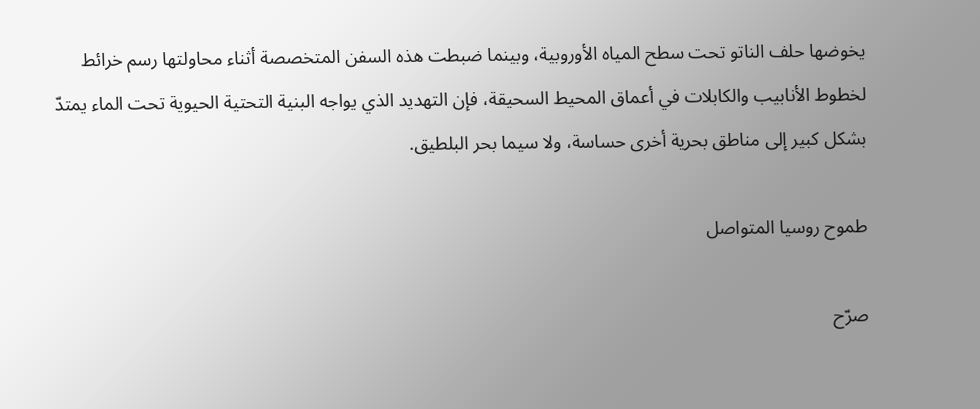يخوضها حلف الناتو تحت سطح المياه الأوروبية، وبينما ضبطت هذه السفن المتخصصة أثناء محاولتها رسم خرائط لخطوط الأنابيب والكابلات في أعماق المحيط السحيقة، فإن التهديد الذي يواجه البنية التحتية الحيوية تحت الماء يمتدّ بشكل كبير إلى مناطق بحرية أخرى حساسة، ولا سيما بحر البلطيق.

طموح روسيا المتواصل

صرّح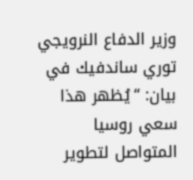وزير الدفاع النرويجي توري ساندفيك في بيان: “يُظهر هذا سعي روسيا المتواصل لتطوير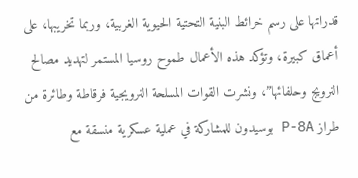قدراتها على رسم خرائط البنية التحتية الحيوية الغربية، وربما تخريبها، على أعماق كبيرة، وتؤكد هذه الأعمال طموح روسيا المستمر لتهديد مصالح النرويج وحلفائها”، ونشرت القوات المسلحة النرويجية فرقاطة وطائرة من طراز P-8A بوسيدون للمشاركة في عملية عسكرية منسقة مع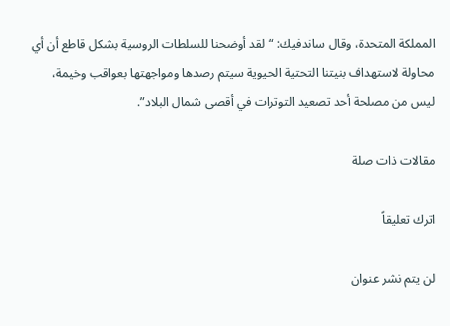المملكة المتحدة، وقال ساندفيك: “لقد أوضحنا للسلطات الروسية بشكل قاطع أن أي محاولة لاستهداف بنيتنا التحتية الحيوية سيتم رصدها ومواجهتها بعواقب وخيمة، ليس من مصلحة أحد تصعيد التوترات في أقصى شمال البلاد”.

مقالات ذات صلة

اترك تعليقاً

لن يتم نشر عنوان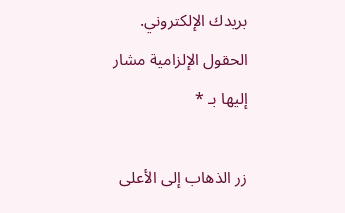بريدك الإلكتروني. الحقول الإلزامية مشار إليها بـ *

زر الذهاب إلى الأعلى